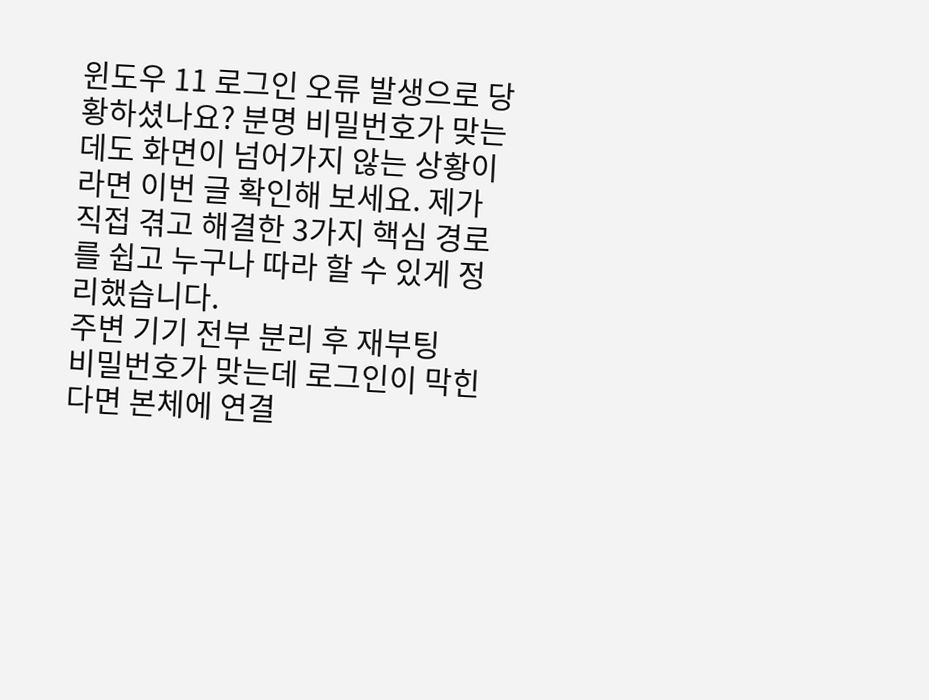윈도우 11 로그인 오류 발생으로 당황하셨나요? 분명 비밀번호가 맞는데도 화면이 넘어가지 않는 상황이라면 이번 글 확인해 보세요. 제가 직접 겪고 해결한 3가지 핵심 경로를 쉽고 누구나 따라 할 수 있게 정리했습니다.
주변 기기 전부 분리 후 재부팅
비밀번호가 맞는데 로그인이 막힌다면 본체에 연결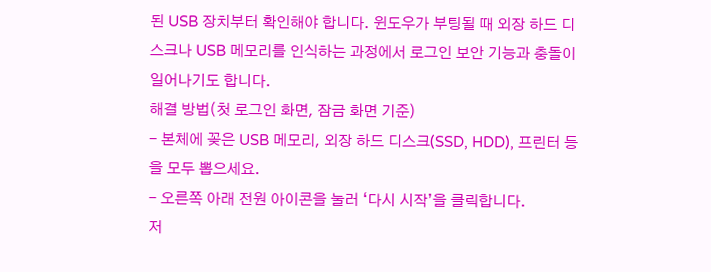된 USB 장치부터 확인해야 합니다. 윈도우가 부팅될 때 외장 하드 디스크나 USB 메모리를 인식하는 과정에서 로그인 보안 기능과 충돌이 일어나기도 합니다.
해결 방법(첫 로그인 화면, 잠금 화면 기준)
- 본체에 꽂은 USB 메모리, 외장 하드 디스크(SSD, HDD), 프린터 등을 모두 뽑으세요.
- 오른쪽 아래 전원 아이콘을 눌러 ‘다시 시작’을 클릭합니다.
저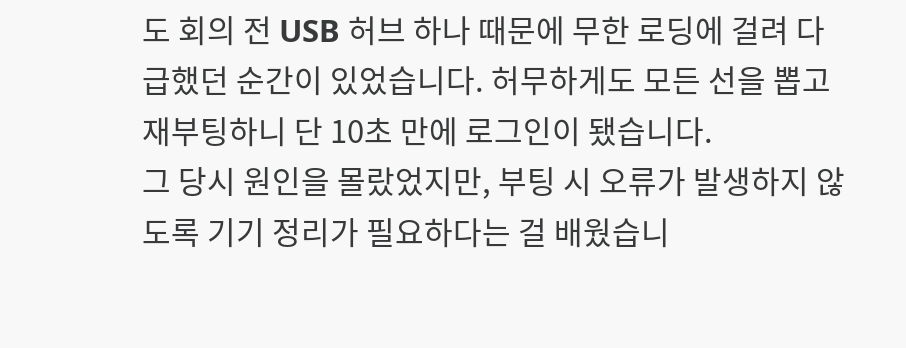도 회의 전 USB 허브 하나 때문에 무한 로딩에 걸려 다급했던 순간이 있었습니다. 허무하게도 모든 선을 뽑고 재부팅하니 단 10초 만에 로그인이 됐습니다.
그 당시 원인을 몰랐었지만, 부팅 시 오류가 발생하지 않도록 기기 정리가 필요하다는 걸 배웠습니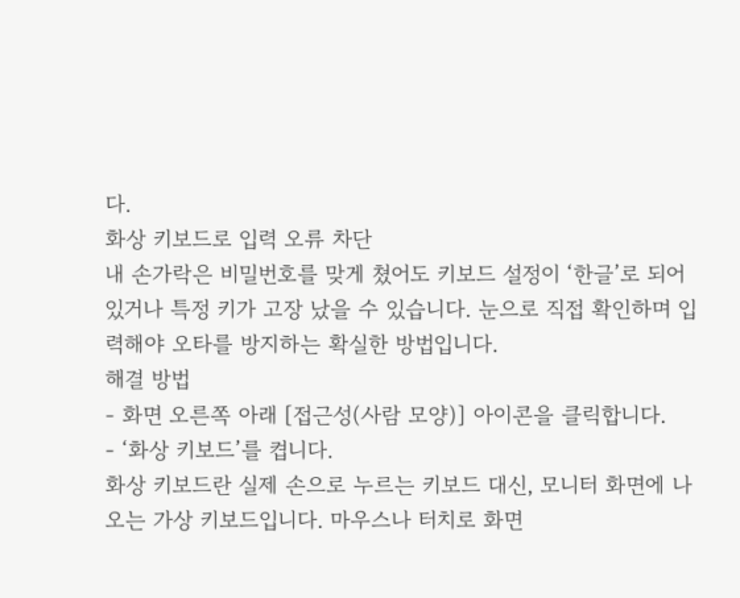다.
화상 키보드로 입력 오류 차단
내 손가락은 비밀번호를 맞게 쳤어도 키보드 설정이 ‘한글’로 되어 있거나 특정 키가 고장 났을 수 있습니다. 눈으로 직접 확인하며 입력해야 오타를 방지하는 확실한 방법입니다.
해결 방법
- 화면 오른쪽 아래 [접근성(사람 모양)] 아이콘을 클릭합니다.
- ‘화상 키보드’를 켭니다.
화상 키보드란 실제 손으로 누르는 키보드 대신, 모니터 화면에 나오는 가상 키보드입니다. 마우스나 터치로 화면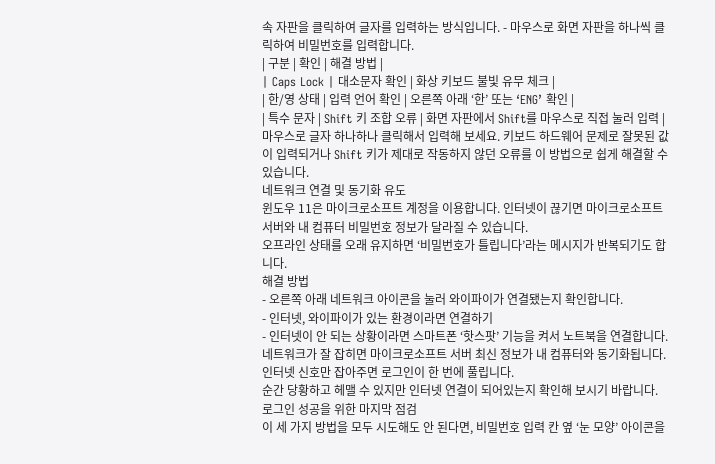속 자판을 클릭하여 글자를 입력하는 방식입니다. - 마우스로 화면 자판을 하나씩 클릭하여 비밀번호를 입력합니다.
| 구분 | 확인 | 해결 방법 |
| Caps Lock | 대소문자 확인 | 화상 키보드 불빛 유무 체크 |
| 한/영 상태 | 입력 언어 확인 | 오른쪽 아래 ‘한’ 또는 ‘ENG’ 확인 |
| 특수 문자 | Shift 키 조합 오류 | 화면 자판에서 Shift를 마우스로 직접 눌러 입력 |
마우스로 글자 하나하나 클릭해서 입력해 보세요. 키보드 하드웨어 문제로 잘못된 값이 입력되거나 Shift 키가 제대로 작동하지 않던 오류를 이 방법으로 쉽게 해결할 수 있습니다.
네트워크 연결 및 동기화 유도
윈도우 11은 마이크로소프트 계정을 이용합니다. 인터넷이 끊기면 마이크로소프트 서버와 내 컴퓨터 비밀번호 정보가 달라질 수 있습니다.
오프라인 상태를 오래 유지하면 ‘비밀번호가 틀립니다’라는 메시지가 반복되기도 합니다.
해결 방법
- 오른쪽 아래 네트워크 아이콘을 눌러 와이파이가 연결됐는지 확인합니다.
- 인터넷, 와이파이가 있는 환경이라면 연결하기
- 인터넷이 안 되는 상황이라면 스마트폰 ‘핫스팟’ 기능을 켜서 노트북을 연결합니다.
네트워크가 잘 잡히면 마이크로소프트 서버 최신 정보가 내 컴퓨터와 동기화됩니다. 인터넷 신호만 잡아주면 로그인이 한 번에 풀립니다.
순간 당황하고 헤맬 수 있지만 인터넷 연결이 되어있는지 확인해 보시기 바랍니다.
로그인 성공을 위한 마지막 점검
이 세 가지 방법을 모두 시도해도 안 된다면, 비밀번호 입력 칸 옆 ‘눈 모양’ 아이콘을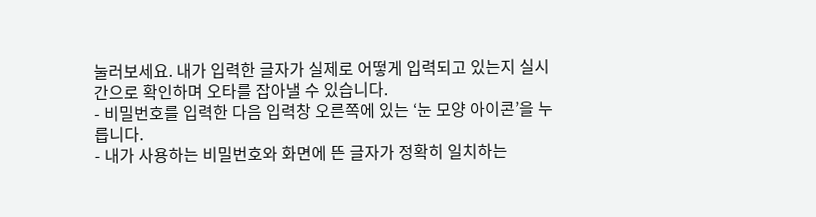눌러보세요. 내가 입력한 글자가 실제로 어떻게 입력되고 있는지 실시간으로 확인하며 오타를 잡아낼 수 있습니다.
- 비밀번호를 입력한 다음 입력창 오른쪽에 있는 ‘눈 모양 아이콘’을 누릅니다.
- 내가 사용하는 비밀번호와 화면에 뜬 글자가 정확히 일치하는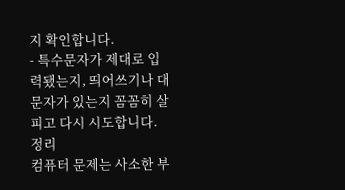지 확인합니다.
- 특수문자가 제대로 입력됐는지, 띄어쓰기나 대문자가 있는지 꼼꼼히 살피고 다시 시도합니다.
정리
컴퓨터 문제는 사소한 부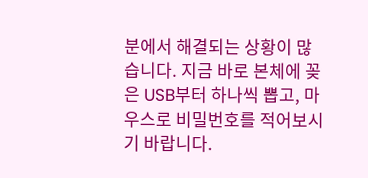분에서 해결되는 상황이 많습니다. 지금 바로 본체에 꽂은 USB부터 하나씩 뽑고, 마우스로 비밀번호를 적어보시기 바랍니다.